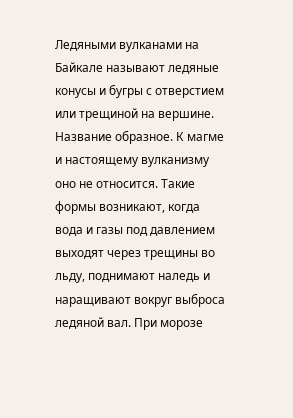Ледяными вулканами на Байкале называют ледяные конусы и бугры с отверстием или трещиной на вершине. Название образное. К магме и настоящему вулканизму оно не относится. Такие формы возникают, когда вода и газы под давлением выходят через трещины во льду, поднимают наледь и наращивают вокруг выброса ледяной вал. При морозе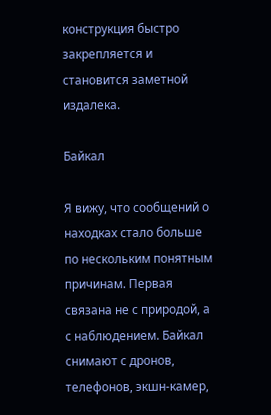конструкция быстро закрепляется и становится заметной издалека.

Байкал

Я вижу, что сообщений о находках стало больше по нескольким понятным причинам. Первая связана не с природой, а с наблюдением. Байкал снимают с дронов, телефонов, экшн-камер,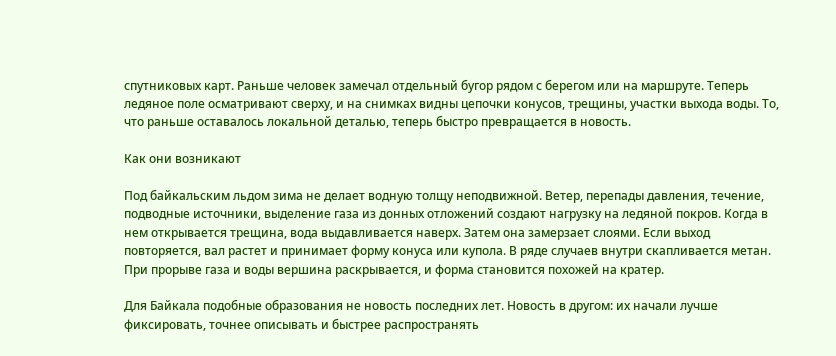спутниковых карт. Раньше человек замечал отдельный бугор рядом с берегом или на маршруте. Теперь ледяное поле осматривают сверху, и на снимках видны цепочки конусов, трещины, участки выхода воды. То, что раньше оставалось локальной деталью, теперь быстро превращается в новость.

Как они возникают

Под байкальским льдом зима не делает водную толщу неподвижной. Ветер, перепады давления, течение, подводные источники, выделение газа из донных отложений создают нагрузку на ледяной покров. Когда в нем открывается трещина, вода выдавливается наверх. Затем она замерзает слоями. Если выход повторяется, вал растет и принимает форму конуса или купола. В ряде случаев внутри скапливается метан. При прорыве газа и воды вершина раскрывается, и форма становится похожей на кратер.

Для Байкала подобные образования не новость последних лет. Новость в другом: их начали лучше фиксировать, точнее описывать и быстрее распространять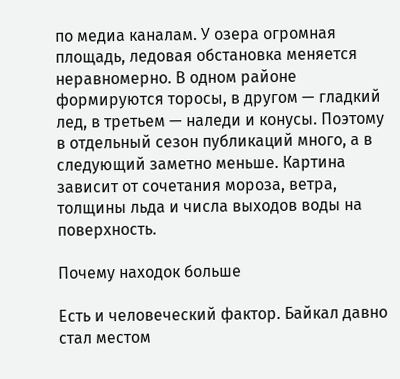по медиа каналам. У озера огромная площадь, ледовая обстановка меняется неравномерно. В одном районе формируются торосы, в другом — гладкий лед, в третьем — наледи и конусы. Поэтому в отдельный сезон публикаций много, а в следующий заметно меньше. Картина зависит от сочетания мороза, ветра, толщины льда и числа выходов воды на поверхность.

Почему находок больше

Есть и человеческий фактор. Байкал давно стал местом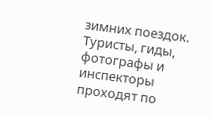зимних поездок. Туристы, гиды, фотографы и инспекторы проходят по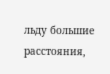льду большие расстояния,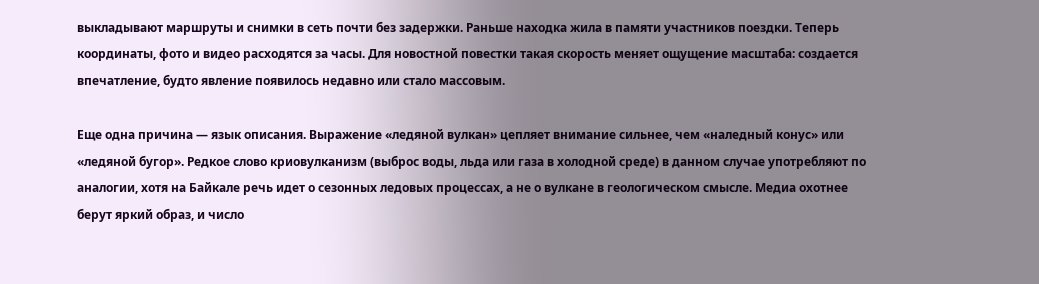выкладывают маршруты и снимки в сеть почти без задержки. Раньше находка жила в памяти участников поездки. Теперь координаты, фото и видео расходятся за часы. Для новостной повестки такая скорость меняет ощущение масштаба: создается впечатление, будто явление появилось недавно или стало массовым.

Еще одна причина — язык описания. Выражение «ледяной вулкан» цепляет внимание сильнее, чем «наледный конус» или «ледяной бугор». Редкое слово криовулканизм (выброс воды, льда или газа в холодной среде) в данном случае употребляют по аналогии, хотя на Байкале речь идет о сезонных ледовых процессах, а не о вулкане в геологическом смысле. Медиа охотнее берут яркий образ, и число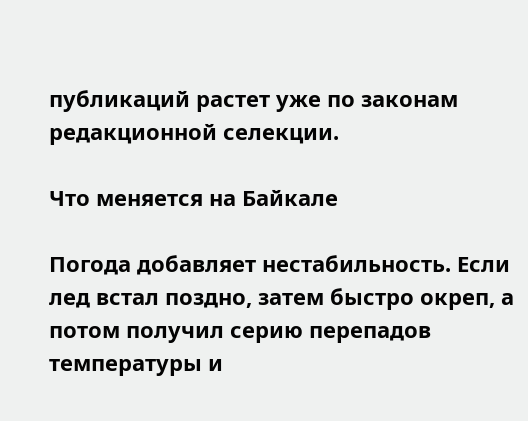публикаций растет уже по законам редакционной селекции.

Что меняется на Байкале

Погода добавляет нестабильность. Если лед встал поздно, затем быстро окреп, а потом получил серию перепадов температуры и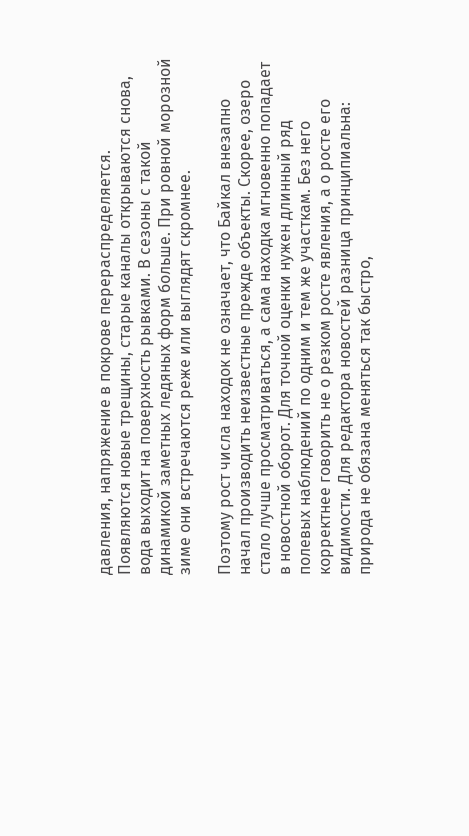давления, напряжение в покрове перераспределяется. Появляются новые трещины, старые каналы открываются снова, вода выходит на поверхность рывками. В сезоны с такой динамикой заметных ледяных форм больше. При ровной морозной зиме они встречаются реже или выглядят скромнее.

Поэтому рост числа находок не означает, что Байкал внезапно начал производить неизвестные прежде объекты. Скорее, озеро стало лучше просматриваться, а сама находка мгновенно попадает в новостной оборот. Для точной оценки нужен длинный ряд полевых наблюдений по одним и тем же участкам. Без него корректнее говорить не о резком росте явления, а о росте его видимости. Для редактора новостей разница принципиальна: природа не обязана меняться так быстро,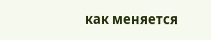как меняется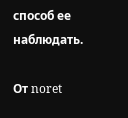способ ее наблюдать.

От noret